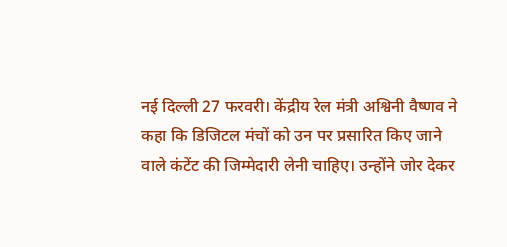नई दिल्ली 27 फरवरी। केंद्रीय रेल मंत्री अश्विनी वैष्णव ने कहा कि डिजिटल मंचों को उन पर प्रसारित किए जाने वाले कंटेंट की जिम्मेदारी लेनी चाहिए। उन्होंने जोर देकर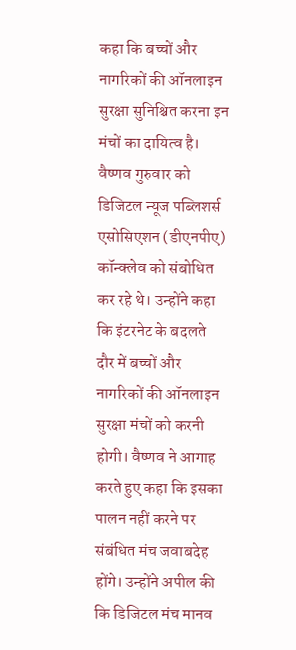कहा कि बच्चों और नागरिकों की ऑनलाइन सुरक्षा सुनिश्चित करना इन मंचों का दायित्व है।
वैष्णव गुरुवार को डिजिटल न्यूज पब्लिशर्स एसोसिएशन (डीएनपीए) कॉन्क्लेव को संबोधित कर रहे थे। उन्होंने कहा कि इंटरनेट के बदलते दौर में बच्चों और नागरिकों की ऑनलाइन सुरक्षा मंचों को करनी होगी। वैष्णव ने आगाह करते हुए कहा कि इसका पालन नहीं करने पर संबंधित मंच जवाबदेह होंगे। उन्होंने अपील की कि डिजिटल मंच मानव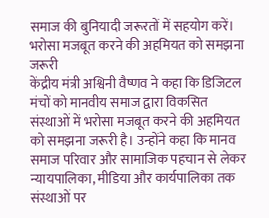समाज की बुनियादी जरूरतों में सहयोग करें।
भरोसा मजबूत करने की अहमियत को समझना जरूरी
केंद्रीय मंत्री अश्विनी वैष्णव ने कहा कि डिजिटल मंचों को मानवीय समाज द्वारा विकसित संस्थाओं में भरोसा मजबूत करने की अहमियत को समझना जरूरी है। उन्होंने कहा कि मानव समाज परिवार और सामाजिक पहचान से लेकर न्यायपालिका, मीडिया और कार्यपालिका तक संस्थाओं पर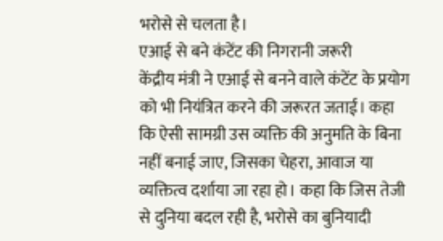भरोसे से चलता है।
एआई से बने कंटेंट की निगरानी जरूरी
केंद्रीय मंत्री ने एआई से बनने वाले कंटेंट के प्रयोग को भी नियंत्रित करने की जरूरत जताई। कहा कि ऐसी सामग्री उस व्यक्ति की अनुमति के बिना नहीं बनाई जाए, जिसका चेहरा, आवाज या व्यक्तित्व दर्शाया जा रहा हो। कहा कि जिस तेजी से दुनिया बदल रही है, भरोसे का बुनियादी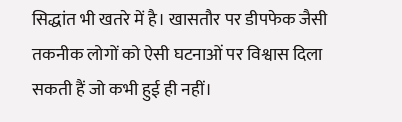सिद्धांत भी खतरे में है। खासतौर पर डीपफेक जैसी तकनीक लोगों को ऐसी घटनाओं पर विश्वास दिला सकती हैं जो कभी हुई ही नहीं।